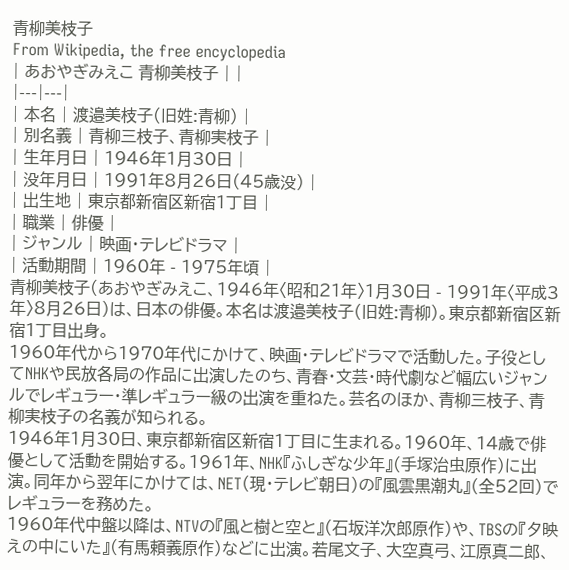青柳美枝子
From Wikipedia, the free encyclopedia
| あおやぎみえこ 青柳美枝子 | |
|---|---|
| 本名 | 渡邉美枝子(旧姓:青柳) |
| 別名義 | 青柳三枝子、青柳実枝子 |
| 生年月日 | 1946年1月30日 |
| 没年月日 | 1991年8月26日(45歳没) |
| 出生地 | 東京都新宿区新宿1丁目 |
| 職業 | 俳優 |
| ジャンル | 映画・テレビドラマ |
| 活動期間 | 1960年 - 1975年頃 |
青柳美枝子(あおやぎみえこ、1946年〈昭和21年〉1月30日 - 1991年〈平成3年〉8月26日)は、日本の俳優。本名は渡邉美枝子(旧姓:青柳)。東京都新宿区新宿1丁目出身。
1960年代から1970年代にかけて、映画・テレビドラマで活動した。子役としてNHKや民放各局の作品に出演したのち、青春・文芸・時代劇など幅広いジャンルでレギュラー・準レギュラー級の出演を重ねた。芸名のほか、青柳三枝子、青柳実枝子の名義が知られる。
1946年1月30日、東京都新宿区新宿1丁目に生まれる。1960年、14歳で俳優として活動を開始する。1961年、NHK『ふしぎな少年』(手塚治虫原作)に出演。同年から翌年にかけては、NET(現・テレビ朝日)の『風雲黒潮丸』(全52回)でレギュラーを務めた。
1960年代中盤以降は、NTVの『風と樹と空と』(石坂洋次郎原作)や、TBSの『夕映えの中にいた』(有馬頼義原作)などに出演。若尾文子、大空真弓、江原真二郎、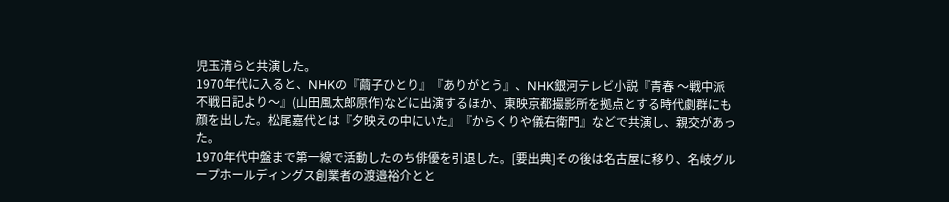児玉清らと共演した。
1970年代に入ると、NHKの『繭子ひとり』『ありがとう』、NHK銀河テレビ小説『青春 〜戦中派不戦日記より〜』(山田風太郎原作)などに出演するほか、東映京都撮影所を拠点とする時代劇群にも顔を出した。松尾嘉代とは『夕映えの中にいた』『からくりや儀右衛門』などで共演し、親交があった。
1970年代中盤まで第一線で活動したのち俳優を引退した。[要出典]その後は名古屋に移り、名岐グループホールディングス創業者の渡邉裕介とと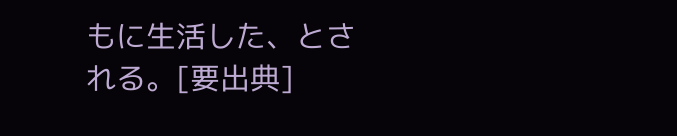もに生活した、とされる。[要出典]